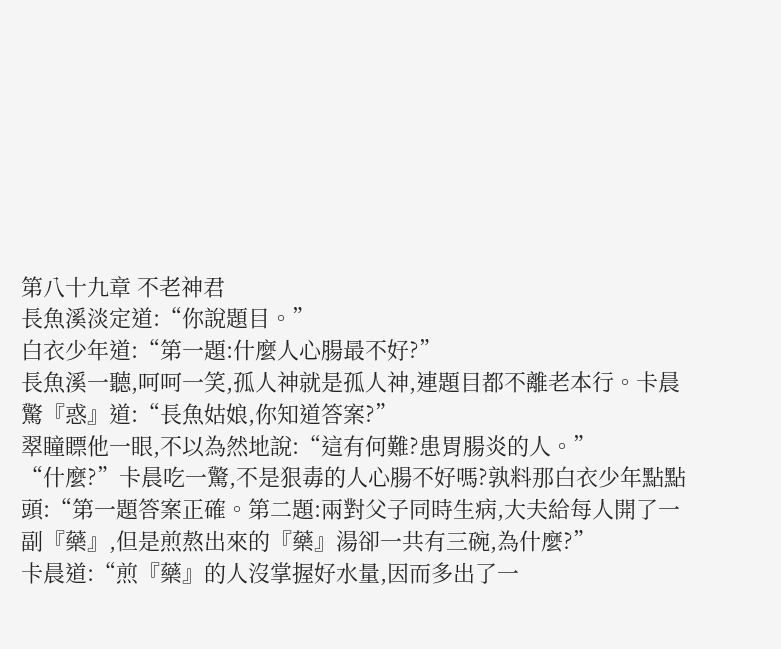第八十九章 不老神君
長魚溪淡定道:“你說題目。”
白衣少年道:“第一題:什麼人心腸最不好?”
長魚溪一聽,呵呵一笑,孤人神就是孤人神,連題目都不離老本行。卡晨驚『惑』道:“長魚姑娘,你知道答案?”
翠瞳瞟他一眼,不以為然地說:“這有何難?患胃腸炎的人。”
“什麼?”卡晨吃一驚,不是狠毒的人心腸不好嗎?孰料那白衣少年點點頭:“第一題答案正確。第二題:兩對父子同時生病,大夫給每人開了一副『藥』,但是煎熬出來的『藥』湯卻一共有三碗,為什麼?”
卡晨道:“煎『藥』的人沒掌握好水量,因而多出了一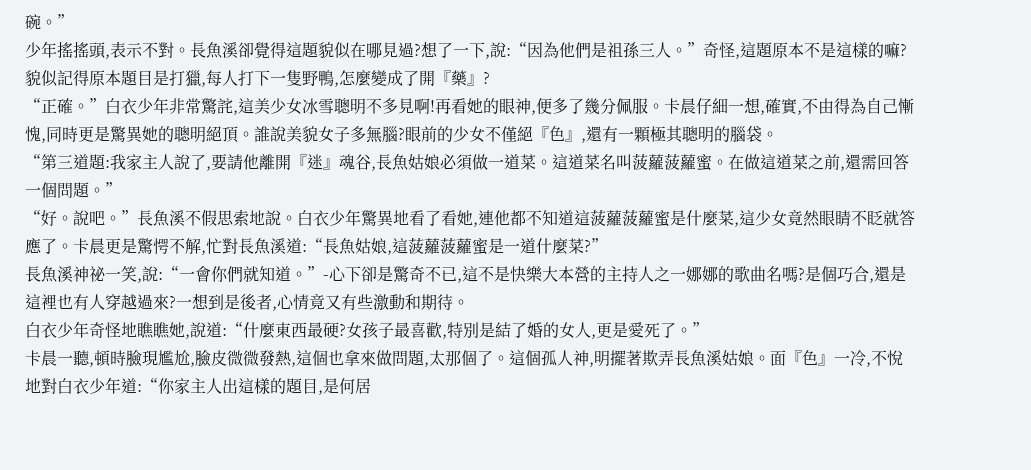碗。”
少年搖搖頭,表示不對。長魚溪卻覺得這題貌似在哪見過?想了一下,說:“因為他們是祖孫三人。”奇怪,這題原本不是這樣的嘛?貌似記得原本題目是打獵,每人打下一隻野鴨,怎麼變成了開『藥』?
“正確。”白衣少年非常驚詫,這美少女冰雪聰明不多見啊!再看她的眼神,便多了幾分佩服。卡晨仔細一想,確實,不由得為自己慚愧,同時更是驚異她的聰明絕頂。誰說美貌女子多無腦?眼前的少女不僅絕『色』,還有一顆極其聰明的腦袋。
“第三道題:我家主人說了,要請他離開『迷』魂谷,長魚姑娘必須做一道菜。這道菜名叫菠蘿菠蘿蜜。在做這道菜之前,還需回答一個問題。”
“好。說吧。”長魚溪不假思索地說。白衣少年驚異地看了看她,連他都不知道這菠蘿菠蘿蜜是什麼菜,這少女竟然眼睛不眨就答應了。卡晨更是驚愕不解,忙對長魚溪道:“長魚姑娘,這菠蘿菠蘿蜜是一道什麼菜?”
長魚溪神祕一笑,說:“一會你們就知道。”-心下卻是驚奇不已,這不是快樂大本營的主持人之一娜娜的歌曲名嗎?是個巧合,還是這裡也有人穿越過來?一想到是後者,心情竟又有些激動和期待。
白衣少年奇怪地瞧瞧她,說道:“什麼東西最硬?女孩子最喜歡,特別是結了婚的女人,更是愛死了。”
卡晨一聽,頓時臉現尷尬,臉皮微微發熱,這個也拿來做問題,太那個了。這個孤人神,明擺著欺弄長魚溪姑娘。面『色』一冷,不悅地對白衣少年道:“你家主人出這樣的題目,是何居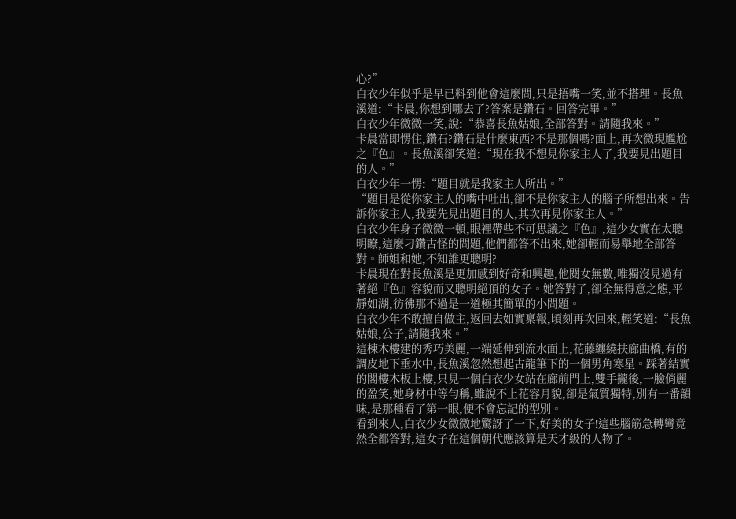心?”
白衣少年似乎是早已料到他會這麼問,只是捂嘴一笑,並不搭理。長魚溪道:“卡晨,你想到哪去了?答案是鑽石。回答完畢。”
白衣少年微微一笑,說:“恭喜長魚姑娘,全部答對。請隨我來。”
卡晨當即愣住,鑽石?鑽石是什麼東西?不是那個嗎?面上,再次微現尷尬之『色』。長魚溪卻笑道:“現在我不想見你家主人了,我要見出題目的人。”
白衣少年一愣:“題目就是我家主人所出。”
“題目是從你家主人的嘴中吐出,卻不是你家主人的腦子所想出來。告訴你家主人,我要先見出題目的人,其次再見你家主人。”
白衣少年身子微微一頓,眼裡帶些不可思議之『色』,這少女實在太聰明瞭,這麼刁鑽古怪的問題,他們都答不出來,她卻輕而易舉地全部答對。師姐和她,不知誰更聰明?
卡晨現在對長魚溪是更加感到好奇和興趣,他閱女無數,唯獨沒見過有著絕『色』容貌而又聰明絕頂的女子。她答對了,卻全無得意之態,平靜如湖,彷彿那不過是一道極其簡單的小問題。
白衣少年不敢擅自做主,返回去如實稟報,頃刻再次回來,輕笑道:“長魚姑娘,公子,請隨我來。”
這棟木樓建的秀巧美麗,一端延伸到流水面上,花藤纏繞扶廊曲橋,有的調皮地下垂水中,長魚溪忽然想起古龍筆下的一個男角寒星。踩著結實的閣樓木板上樓,只見一個白衣少女站在廊前門上,雙手攏後,一臉俏麗的盈笑,她身材中等勻稱,雖說不上花容月貌,卻是氣質獨特,別有一番韻味,是那種看了第一眼,便不會忘記的型別。
看到來人,白衣少女微微地驚訝了一下,好美的女子!這些腦筋急轉彎竟然全都答對,這女子在這個朝代應該算是天才級的人物了。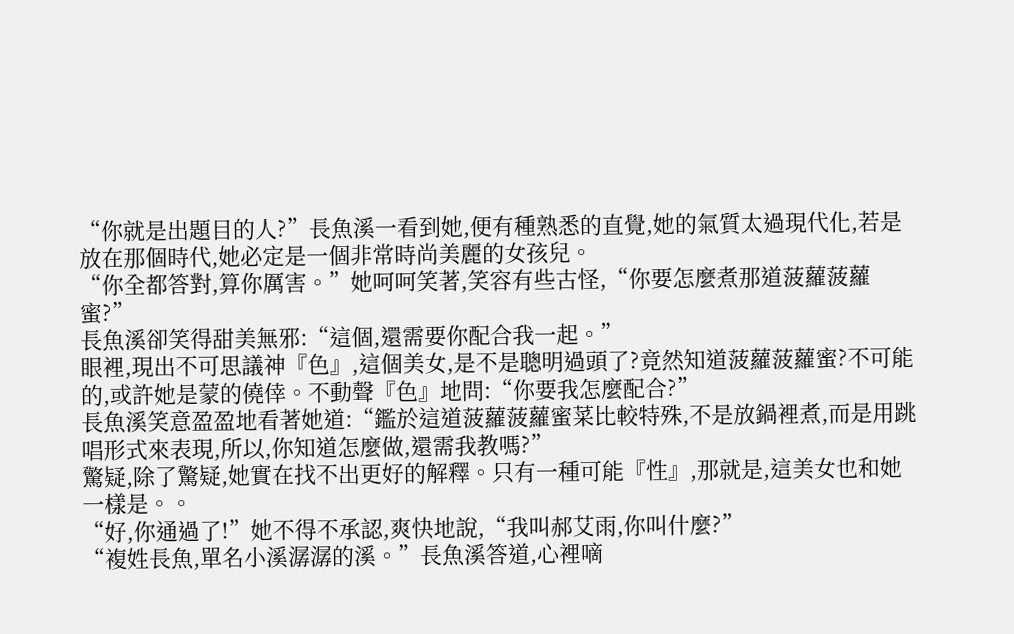“你就是出題目的人?”長魚溪一看到她,便有種熟悉的直覺,她的氣質太過現代化,若是放在那個時代,她必定是一個非常時尚美麗的女孩兒。
“你全都答對,算你厲害。”她呵呵笑著,笑容有些古怪,“你要怎麼煮那道菠蘿菠蘿蜜?”
長魚溪卻笑得甜美無邪:“這個,還需要你配合我一起。”
眼裡,現出不可思議神『色』,這個美女,是不是聰明過頭了?竟然知道菠蘿菠蘿蜜?不可能的,或許她是蒙的僥倖。不動聲『色』地問:“你要我怎麼配合?”
長魚溪笑意盈盈地看著她道:“鑑於這道菠蘿菠蘿蜜菜比較特殊,不是放鍋裡煮,而是用跳唱形式來表現,所以,你知道怎麼做,還需我教嗎?”
驚疑,除了驚疑,她實在找不出更好的解釋。只有一種可能『性』,那就是,這美女也和她一樣是。。
“好,你通過了!”她不得不承認,爽快地說,“我叫郝艾雨,你叫什麼?”
“複姓長魚,單名小溪潺潺的溪。”長魚溪答道,心裡嘀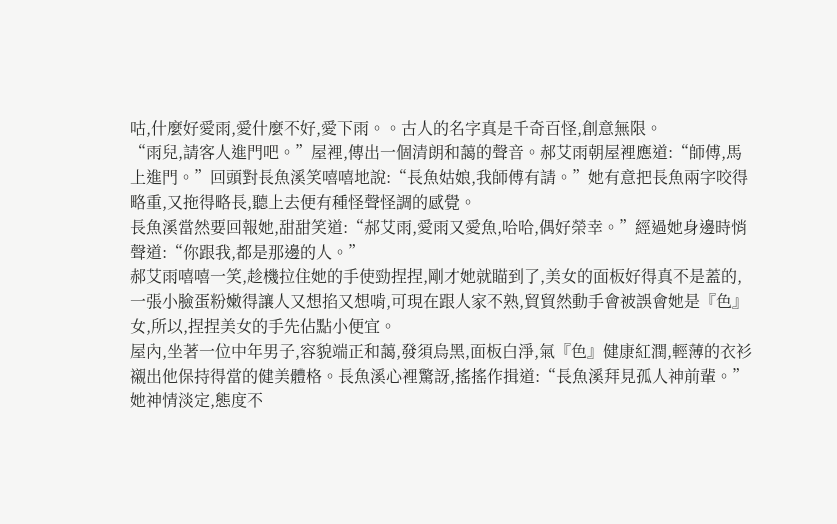咕,什麼好愛雨,愛什麼不好,愛下雨。。古人的名字真是千奇百怪,創意無限。
“雨兒,請客人進門吧。”屋裡,傳出一個清朗和藹的聲音。郝艾雨朝屋裡應道:“師傅,馬上進門。”回頭對長魚溪笑嘻嘻地說:“長魚姑娘,我師傅有請。”她有意把長魚兩字咬得略重,又拖得略長,聽上去便有種怪聲怪調的感覺。
長魚溪當然要回報她,甜甜笑道:“郝艾雨,愛雨又愛魚,哈哈,偶好榮幸。”經過她身邊時悄聲道:“你跟我,都是那邊的人。”
郝艾雨嘻嘻一笑,趁機拉住她的手使勁捏捏,剛才她就瞄到了,美女的面板好得真不是蓋的,一張小臉蛋粉嫩得讓人又想掐又想啃,可現在跟人家不熟,貿貿然動手會被誤會她是『色』女,所以,捏捏美女的手先佔點小便宜。
屋內,坐著一位中年男子,容貌端正和藹,發須烏黑,面板白淨,氣『色』健康紅潤,輕薄的衣衫襯出他保持得當的健美體格。長魚溪心裡驚訝,搖搖作揖道:“長魚溪拜見孤人神前輩。”
她神情淡定,態度不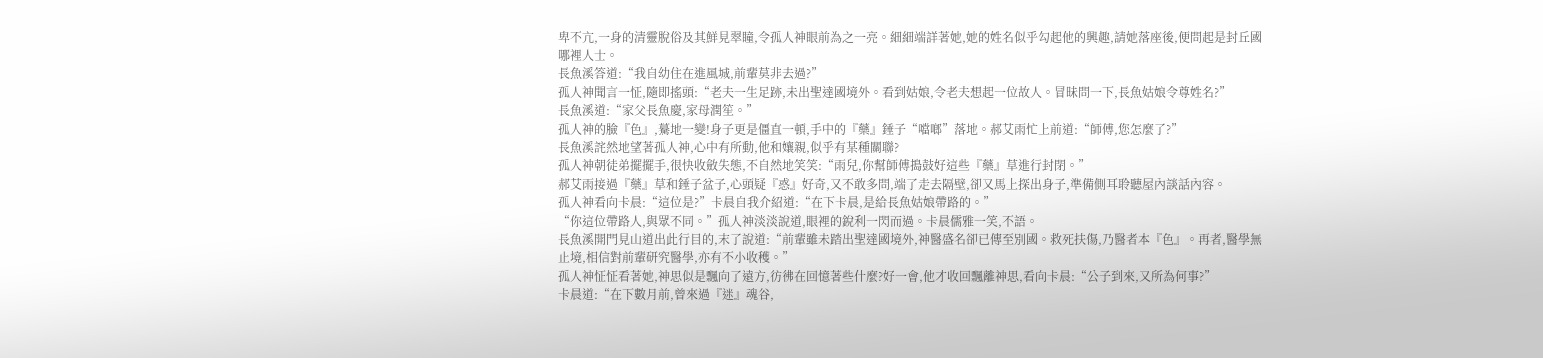卑不亢,一身的清靈脫俗及其鮮見翠瞳,令孤人神眼前為之一亮。細細端詳著她,她的姓名似乎勾起他的興趣,請她落座後,便問起是封丘國哪裡人士。
長魚溪答道:“我自幼住在進風城,前輩莫非去過?”
孤人神聞言一怔,隨即搖頭:“老夫一生足跡,未出聖達國境外。看到姑娘,令老夫想起一位故人。冒昧問一下,長魚姑娘令尊姓名?”
長魚溪道:“家父長魚慶,家母潤笙。”
孤人神的臉『色』,驀地一變!身子更是僵直一頓,手中的『藥』錘子“噹啷”落地。郝艾雨忙上前道:“師傅,您怎麼了?”
長魚溪詫然地望著孤人神,心中有所動,他和孃親,似乎有某種關聯?
孤人神朝徒弟擺擺手,很快收斂失態,不自然地笑笑:“雨兒,你幫師傅搗鼓好這些『藥』草進行封閉。”
郝艾雨接過『藥』草和錘子盆子,心頭疑『惑』好奇,又不敢多問,端了走去隔壁,卻又馬上探出身子,準備側耳聆聽屋內談話內容。
孤人神看向卡晨:“這位是?”卡晨自我介紹道:“在下卡晨,是給長魚姑娘帶路的。”
“你這位帶路人,與眾不同。”孤人神淡淡說道,眼裡的銳利一閃而過。卡晨儒雅一笑,不語。
長魚溪開門見山道出此行目的,末了說道:“前輩雖未踏出聖達國境外,神醫盛名卻已傳至別國。救死扶傷,乃醫者本『色』。再者,醫學無止境,相信對前輩研究醫學,亦有不小收穫。”
孤人神怔怔看著她,神思似是飄向了遠方,彷彿在回憶著些什麼?好一會,他才收回飄離神思,看向卡晨:“公子到來,又所為何事?”
卡晨道:“在下數月前,曾來過『迷』魂谷,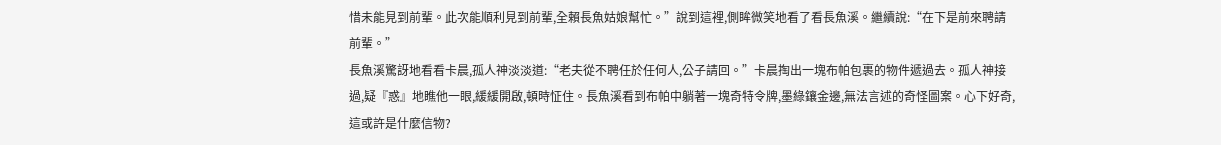惜未能見到前輩。此次能順利見到前輩,全賴長魚姑娘幫忙。”說到這裡,側眸微笑地看了看長魚溪。繼續說:“在下是前來聘請前輩。”
長魚溪驚訝地看看卡晨,孤人神淡淡道:“老夫從不聘任於任何人,公子請回。”卡晨掏出一塊布帕包裹的物件遞過去。孤人神接過,疑『惑』地瞧他一眼,緩緩開啟,頓時怔住。長魚溪看到布帕中躺著一塊奇特令牌,墨綠鑲金邊,無法言述的奇怪圖案。心下好奇,這或許是什麼信物?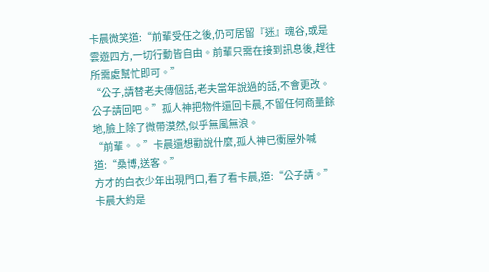卡晨微笑道:“前輩受任之後,仍可居留『迷』魂谷,或是雲遊四方,一切行動皆自由。前輩只需在接到訊息後,趕往所需處幫忙即可。”
“公子,請替老夫傳個話,老夫當年說過的話,不會更改。公子請回吧。”孤人神把物件還回卡晨,不留任何商量餘地,臉上除了微帶漠然,似乎無風無浪。
“前輩。。”卡晨還想勸說什麼,孤人神已衝屋外喊道:“桑博,送客。”
方才的白衣少年出現門口,看了看卡晨,道:“公子請。”
卡晨大約是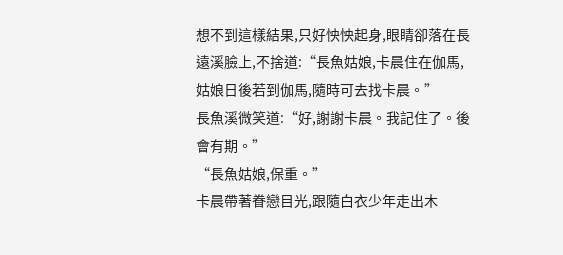想不到這樣結果,只好怏怏起身,眼睛卻落在長遠溪臉上,不捨道:“長魚姑娘,卡晨住在伽馬,姑娘日後若到伽馬,隨時可去找卡晨。”
長魚溪微笑道:“好,謝謝卡晨。我記住了。後會有期。”
“長魚姑娘,保重。”
卡晨帶著眷戀目光,跟隨白衣少年走出木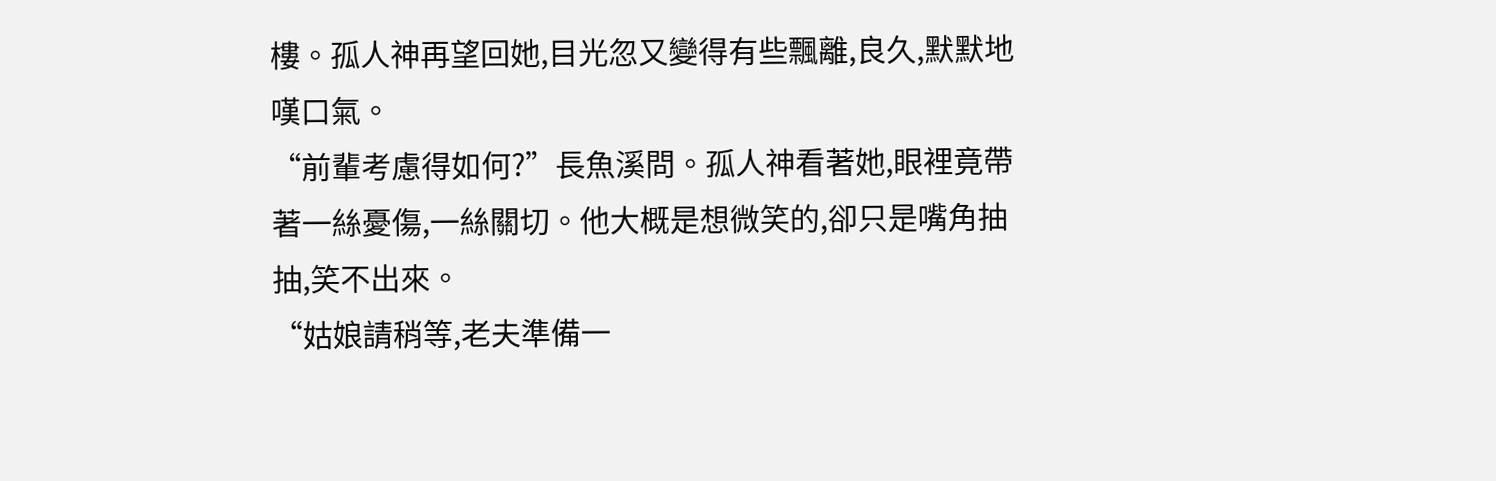樓。孤人神再望回她,目光忽又變得有些飄離,良久,默默地嘆口氣。
“前輩考慮得如何?”長魚溪問。孤人神看著她,眼裡竟帶著一絲憂傷,一絲關切。他大概是想微笑的,卻只是嘴角抽抽,笑不出來。
“姑娘請稍等,老夫準備一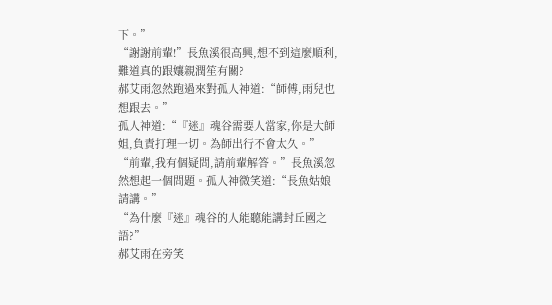下。”
“謝謝前輩!”長魚溪很高興,想不到這麼順利,難道真的跟孃親潤笙有關?
郝艾雨忽然跑過來對孤人神道:“師傅,雨兒也想跟去。”
孤人神道:“『迷』魂谷需要人當家,你是大師姐,負責打理一切。為師出行不會太久。”
“前輩,我有個疑問,請前輩解答。”長魚溪忽然想起一個問題。孤人神微笑道:“長魚姑娘請講。”
“為什麼『迷』魂谷的人能聽能講封丘國之語?”
郝艾雨在旁笑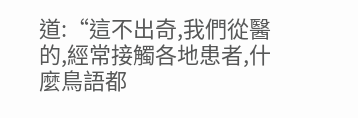道:“這不出奇,我們從醫的,經常接觸各地患者,什麼鳥語都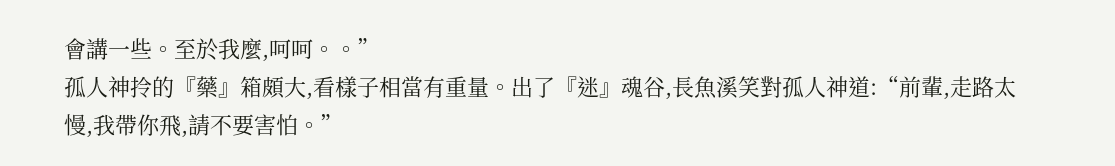會講一些。至於我麼,呵呵。。”
孤人神拎的『藥』箱頗大,看樣子相當有重量。出了『迷』魂谷,長魚溪笑對孤人神道:“前輩,走路太慢,我帶你飛,請不要害怕。”